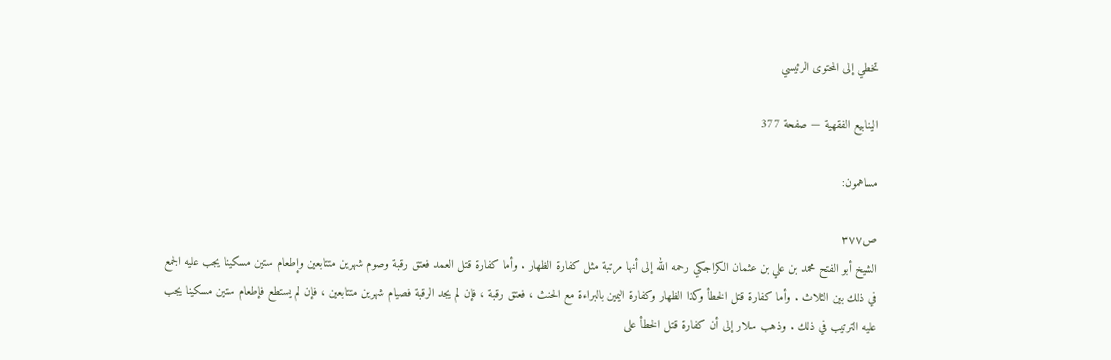تخطي إلى المحتوى الرئيسي

الينابيع الفقهية — صفحة 377

مساهمون:

ص٣٧٧
الشيخ أبو الفتح محمد بن علي بن عثمان الكراجكي رحمه الله إلى أنها مرتبة مثل كفارة الظهار . وأما كفارة قتل العمد فعتق رقبة وصوم شهرين متتابعين وإطعام ستين مسكينا يجب عليه الجمع في ذلك بين الثلاث . وأما كفارة قتل الخطأ وكذا الظهار وكفارة اليمين بالبراءة مع الحنث ، فعتق رقبة ، فإن لم يجد الرقبة فصيام شهرين متتابعين ، فإن لم يستطع فإطعام ستين مسكينا يجب عليه الترتيب في ذلك . وذهب سلار إلى أن كفارة قتل الخطأ على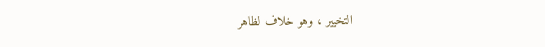التخيير ، وهو خلاف لظاهر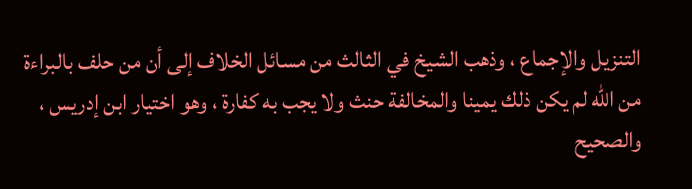التنزيل والإجماع ، وذهب الشيخ في الثالث من مسائل الخلاف إلى أن من حلف بالبراءة من الله لم يكن ذلك يمينا والمخالفة حنث ولا يجب به كفارة ، وهو اختيار ابن إدريس ، والصحيح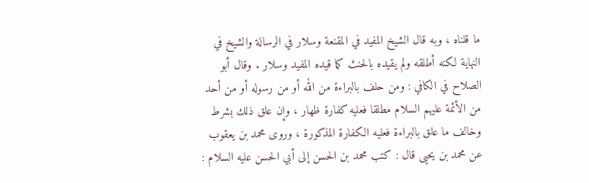ما قلناه ، وبه قال الشيخ المفيد في المقنعة وسلار في الرسالة والشيخ في النهاية لكنه أطلقه ولم يقيده بالحنث كما قيده المفيد وسلار . وقال أبو الصلاح في الكافي : ومن حلف بالبراءة من الله أو من رسوله أو من أحد من الأئمة عليهم السلام مطلقا فعليه كفارة ظهار ، وإن علق ذلك بشرط وخالف ما علق بالبراءة فعليه الكفارة المذكورة ، وروى محمد بن يعقوب عن محمد بن يحيى قال : كتب محمد بن الحسن إلى أبي الحسن عليه السلام :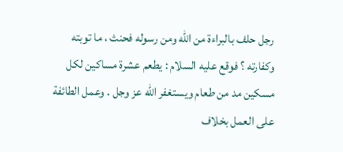رجل حلف بالبراءة من الله ومن رسوله فحنث ، ما توبته وكفارته ؟ فوقع عليه السلام : يطعم عشرة مساكين لكل مسكين مد من طعام ويستغفر الله عز وجل . وعمل الطائفة على العمل بخلاف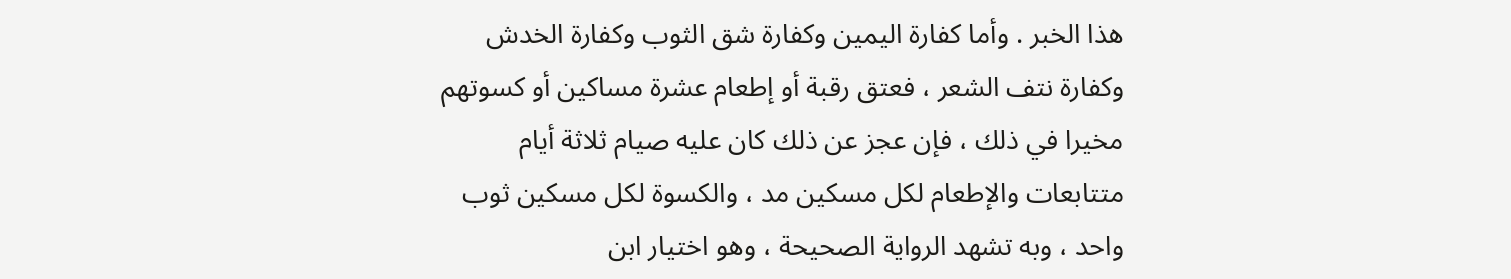هذا الخبر . وأما كفارة اليمين وكفارة شق الثوب وكفارة الخدش وكفارة نتف الشعر ، فعتق رقبة أو إطعام عشرة مساكين أو كسوتهم مخيرا في ذلك ، فإن عجز عن ذلك كان عليه صيام ثلاثة أيام متتابعات والإطعام لكل مسكين مد ، والكسوة لكل مسكين ثوب واحد ، وبه تشهد الرواية الصحيحة ، وهو اختيار ابن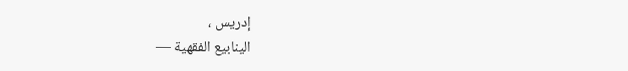إدريس ،
الينابيع الفقهية —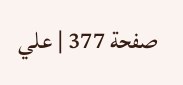صفحة 377 | علي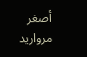أصغر مرواريد